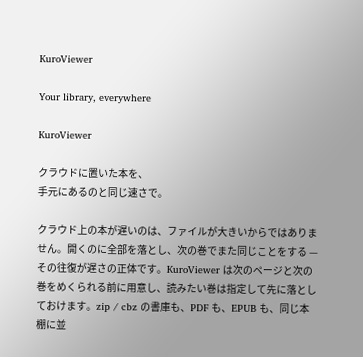KuroViewer

Your library, everywhere

KuroViewer

クラウドに置いた本を、
手元にあるのと同じ速さで。

クラウド上の本が遅いのは、ファイルが大きいからではありません。開くのに全部を落とし、次の巻でまた同じことをする — その往復が遅さの正体です。KuroViewer は次のページと次の巻をめくられる前に用意し、読みたい巻は指定して先に落としておけます。zip / cbz の書庫も、PDF も、EPUB も、同じ本棚に並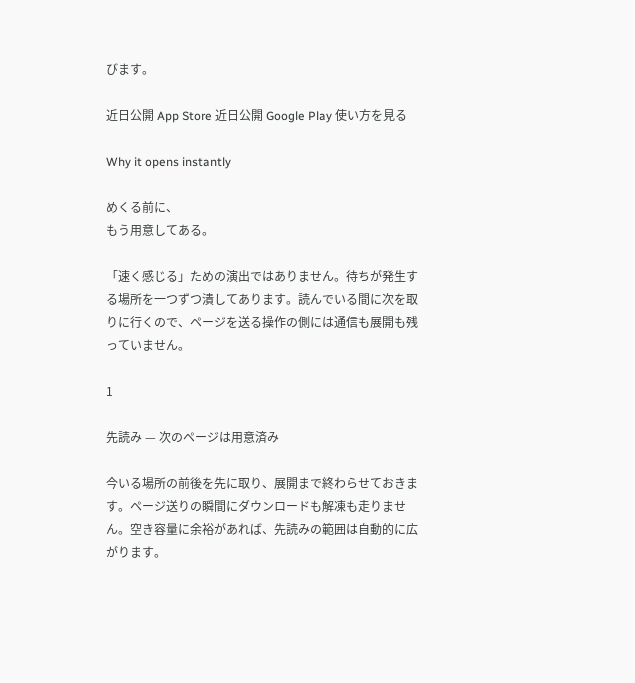びます。

近日公開 App Store 近日公開 Google Play 使い方を見る

Why it opens instantly

めくる前に、
もう用意してある。

「速く感じる」ための演出ではありません。待ちが発生する場所を一つずつ潰してあります。読んでいる間に次を取りに行くので、ページを送る操作の側には通信も展開も残っていません。

1

先読み — 次のページは用意済み

今いる場所の前後を先に取り、展開まで終わらせておきます。ページ送りの瞬間にダウンロードも解凍も走りません。空き容量に余裕があれば、先読みの範囲は自動的に広がります。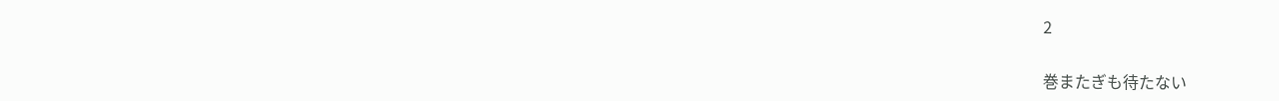2

巻またぎも待たない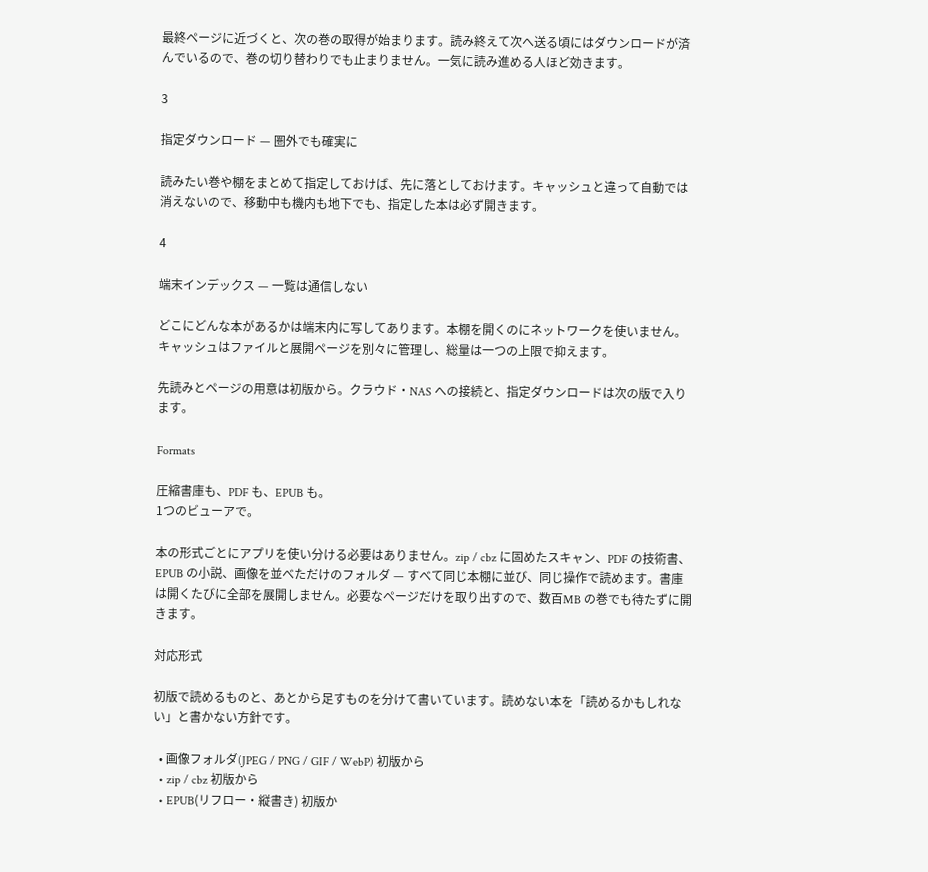最終ページに近づくと、次の巻の取得が始まります。読み終えて次へ送る頃にはダウンロードが済んでいるので、巻の切り替わりでも止まりません。一気に読み進める人ほど効きます。

3

指定ダウンロード — 圏外でも確実に

読みたい巻や棚をまとめて指定しておけば、先に落としておけます。キャッシュと違って自動では消えないので、移動中も機内も地下でも、指定した本は必ず開きます。

4

端末インデックス — 一覧は通信しない

どこにどんな本があるかは端末内に写してあります。本棚を開くのにネットワークを使いません。キャッシュはファイルと展開ページを別々に管理し、総量は一つの上限で抑えます。

先読みとページの用意は初版から。クラウド・NAS への接続と、指定ダウンロードは次の版で入ります。

Formats

圧縮書庫も、PDF も、EPUB も。
1つのビューアで。

本の形式ごとにアプリを使い分ける必要はありません。zip / cbz に固めたスキャン、PDF の技術書、EPUB の小説、画像を並べただけのフォルダ — すべて同じ本棚に並び、同じ操作で読めます。書庫は開くたびに全部を展開しません。必要なページだけを取り出すので、数百MB の巻でも待たずに開きます。

対応形式

初版で読めるものと、あとから足すものを分けて書いています。読めない本を「読めるかもしれない」と書かない方針です。

  • 画像フォルダ(JPEG / PNG / GIF / WebP) 初版から
  • zip / cbz 初版から
  • EPUB(リフロー・縦書き) 初版か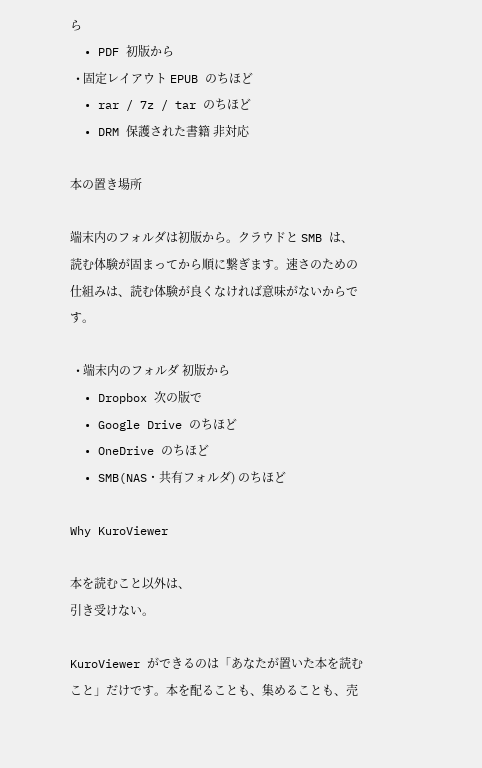ら
  • PDF 初版から
  • 固定レイアウト EPUB のちほど
  • rar / 7z / tar のちほど
  • DRM 保護された書籍 非対応

本の置き場所

端末内のフォルダは初版から。クラウドと SMB は、読む体験が固まってから順に繋ぎます。速さのための仕組みは、読む体験が良くなければ意味がないからです。

  • 端末内のフォルダ 初版から
  • Dropbox 次の版で
  • Google Drive のちほど
  • OneDrive のちほど
  • SMB(NAS・共有フォルダ) のちほど

Why KuroViewer

本を読むこと以外は、
引き受けない。

KuroViewer ができるのは「あなたが置いた本を読むこと」だけです。本を配ることも、集めることも、売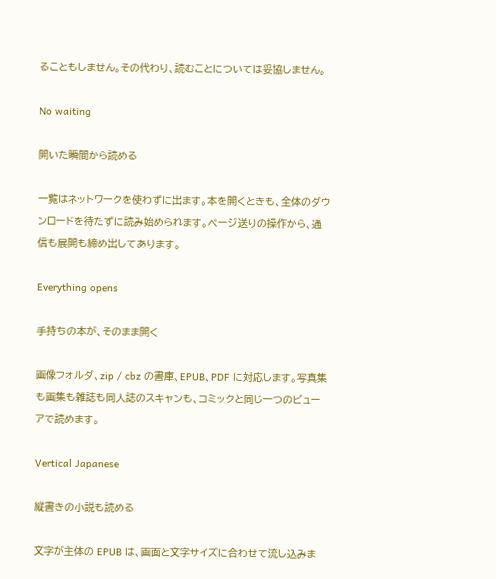ることもしません。その代わり、読むことについては妥協しません。

No waiting

開いた瞬間から読める

一覧はネットワークを使わずに出ます。本を開くときも、全体のダウンロードを待たずに読み始められます。ページ送りの操作から、通信も展開も締め出してあります。

Everything opens

手持ちの本が、そのまま開く

画像フォルダ、zip / cbz の書庫、EPUB、PDF に対応します。写真集も画集も雑誌も同人誌のスキャンも、コミックと同じ一つのビューアで読めます。

Vertical Japanese

縦書きの小説も読める

文字が主体の EPUB は、画面と文字サイズに合わせて流し込みま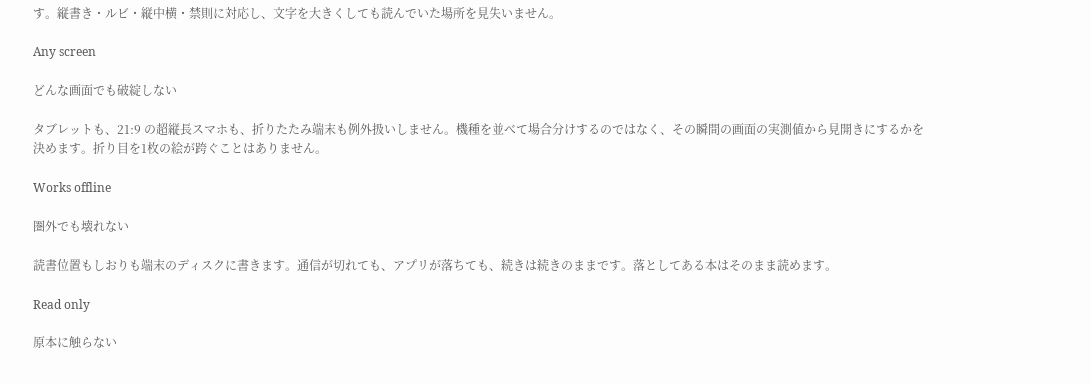す。縦書き・ルビ・縦中横・禁則に対応し、文字を大きくしても読んでいた場所を見失いません。

Any screen

どんな画面でも破綻しない

タブレットも、21:9 の超縦長スマホも、折りたたみ端末も例外扱いしません。機種を並べて場合分けするのではなく、その瞬間の画面の実測値から見開きにするかを決めます。折り目を1枚の絵が跨ぐことはありません。

Works offline

圏外でも壊れない

読書位置もしおりも端末のディスクに書きます。通信が切れても、アプリが落ちても、続きは続きのままです。落としてある本はそのまま読めます。

Read only

原本に触らない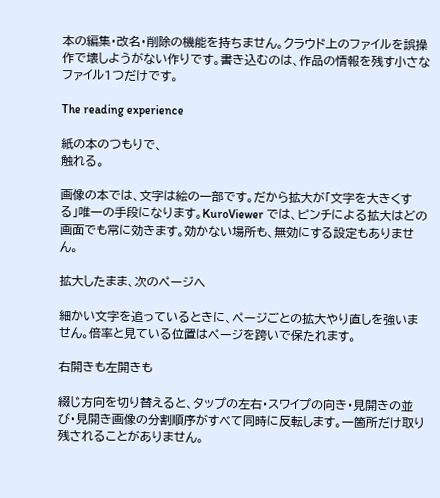本の編集・改名・削除の機能を持ちません。クラウド上のファイルを誤操作で壊しようがない作りです。書き込むのは、作品の情報を残す小さなファイル1つだけです。

The reading experience

紙の本のつもりで、
触れる。

画像の本では、文字は絵の一部です。だから拡大が「文字を大きくする」唯一の手段になります。KuroViewer では、ピンチによる拡大はどの画面でも常に効きます。効かない場所も、無効にする設定もありません。

拡大したまま、次のページへ

細かい文字を追っているときに、ページごとの拡大やり直しを強いません。倍率と見ている位置はページを跨いで保たれます。

右開きも左開きも

綴じ方向を切り替えると、タップの左右・スワイプの向き・見開きの並び・見開き画像の分割順序がすべて同時に反転します。一箇所だけ取り残されることがありません。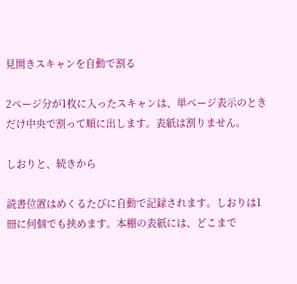見開きスキャンを自動で割る

2ページ分が1枚に入ったスキャンは、単ページ表示のときだけ中央で割って順に出します。表紙は割りません。

しおりと、続きから

読書位置はめくるたびに自動で記録されます。しおりは1冊に何個でも挟めます。本棚の表紙には、どこまで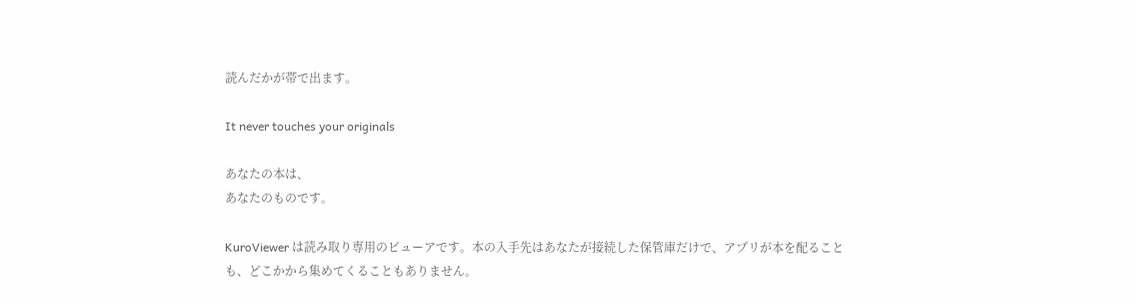読んだかが帯で出ます。

It never touches your originals

あなたの本は、
あなたのものです。

KuroViewer は読み取り専用のビューアです。本の入手先はあなたが接続した保管庫だけで、アプリが本を配ることも、どこかから集めてくることもありません。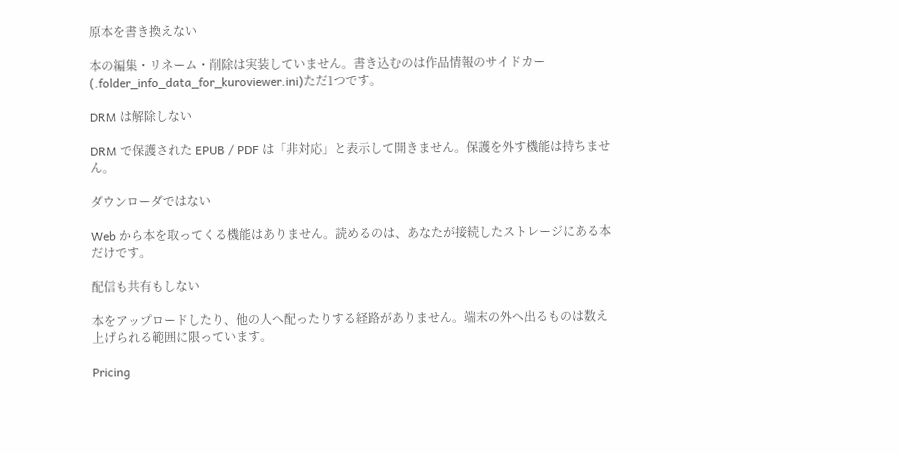原本を書き換えない

本の編集・リネーム・削除は実装していません。書き込むのは作品情報のサイドカー(.folder_info_data_for_kuroviewer.ini)ただ1つです。

DRM は解除しない

DRM で保護された EPUB / PDF は「非対応」と表示して開きません。保護を外す機能は持ちません。

ダウンローダではない

Web から本を取ってくる機能はありません。読めるのは、あなたが接続したストレージにある本だけです。

配信も共有もしない

本をアップロードしたり、他の人へ配ったりする経路がありません。端末の外へ出るものは数え上げられる範囲に限っています。

Pricing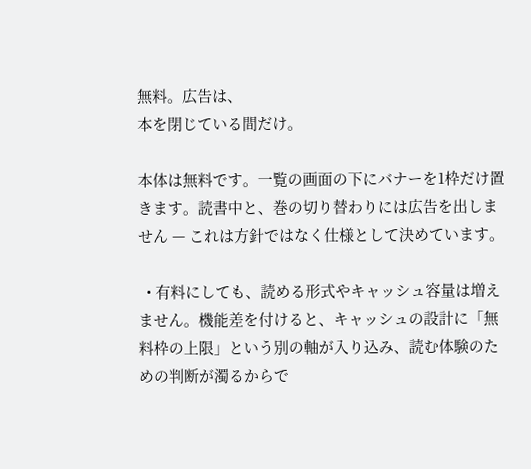無料。広告は、
本を閉じている間だけ。

本体は無料です。一覧の画面の下にバナーを1枠だけ置きます。読書中と、巻の切り替わりには広告を出しません — これは方針ではなく仕様として決めています。

  • 有料にしても、読める形式やキャッシュ容量は増えません。機能差を付けると、キャッシュの設計に「無料枠の上限」という別の軸が入り込み、読む体験のための判断が濁るからで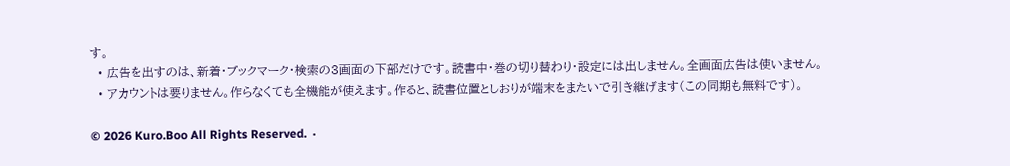す。
  • 広告を出すのは、新着・ブックマーク・検索の3画面の下部だけです。読書中・巻の切り替わり・設定には出しません。全画面広告は使いません。
  • アカウントは要りません。作らなくても全機能が使えます。作ると、読書位置としおりが端末をまたいで引き継げます(この同期も無料です)。

© 2026 Kuro.Boo All Rights Reserved.  ·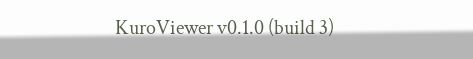KuroViewer v0.1.0 (build 3)